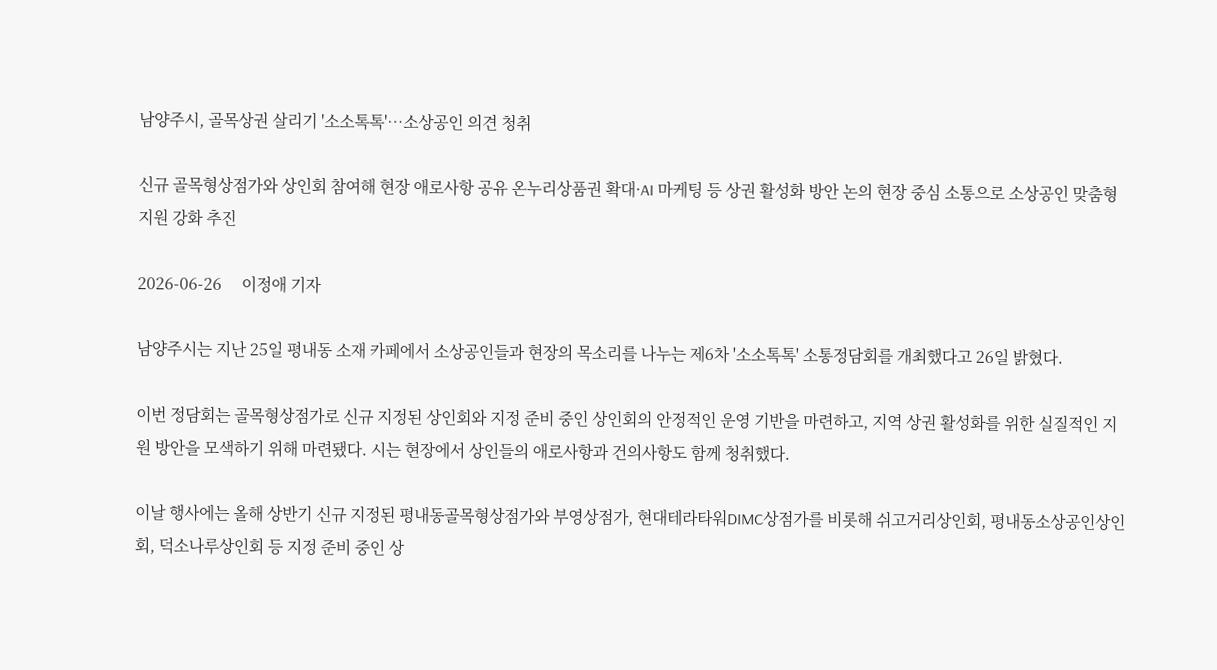남양주시, 골목상권 살리기 '소소톡톡'…소상공인 의견 청취

신규 골목형상점가와 상인회 참여해 현장 애로사항 공유 온누리상품권 확대·AI 마케팅 등 상권 활성화 방안 논의 현장 중심 소통으로 소상공인 맞춤형 지원 강화 추진

2026-06-26     이정애 기자

남양주시는 지난 25일 평내동 소재 카페에서 소상공인들과 현장의 목소리를 나누는 제6차 '소소톡톡' 소통정담회를 개최했다고 26일 밝혔다.

이번 정담회는 골목형상점가로 신규 지정된 상인회와 지정 준비 중인 상인회의 안정적인 운영 기반을 마련하고, 지역 상권 활성화를 위한 실질적인 지원 방안을 모색하기 위해 마련됐다. 시는 현장에서 상인들의 애로사항과 건의사항도 함께 청취했다.

이날 행사에는 올해 상반기 신규 지정된 평내동골목형상점가와 부영상점가, 현대테라타워DIMC상점가를 비롯해 쉬고거리상인회, 평내동소상공인상인회, 덕소나루상인회 등 지정 준비 중인 상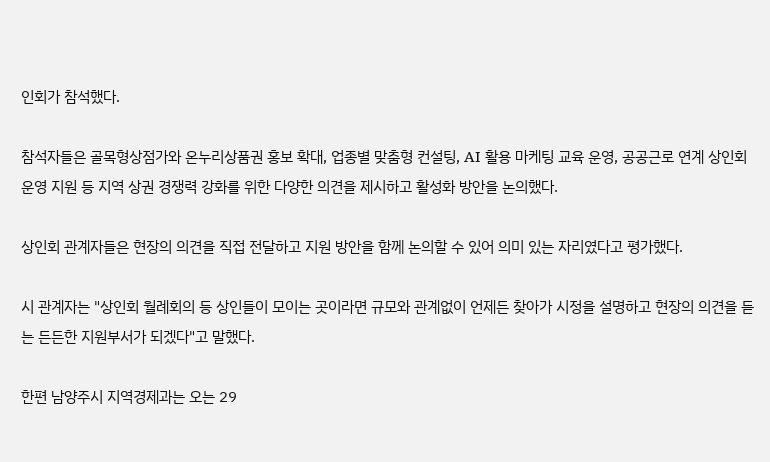인회가 참석했다.

참석자들은 골목형상점가와 온누리상품권 홍보 확대, 업종별 맞춤형 컨설팅, AI 활용 마케팅 교육 운영, 공공근로 연계 상인회 운영 지원 등 지역 상권 경쟁력 강화를 위한 다양한 의견을 제시하고 활성화 방안을 논의했다.

상인회 관계자들은 현장의 의견을 직접 전달하고 지원 방안을 함께 논의할 수 있어 의미 있는 자리였다고 평가했다.

시 관계자는 "상인회 월례회의 등 상인들이 모이는 곳이라면 규모와 관계없이 언제든 찾아가 시정을 설명하고 현장의 의견을 듣는 든든한 지원부서가 되겠다"고 말했다.

한편 남양주시 지역경제과는 오는 29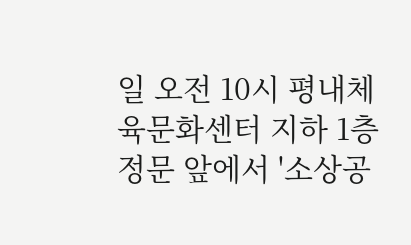일 오전 10시 평내체육문화센터 지하 1층 정문 앞에서 '소상공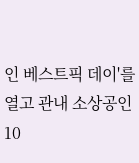인 베스트픽 데이'를 열고 관내 소상공인 10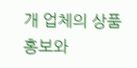개 업체의 상품 홍보와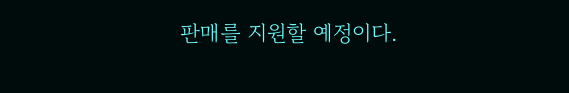판매를 지원할 예정이다.